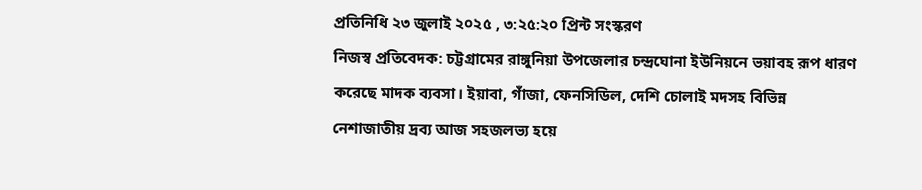প্রতিনিধি ২৩ জুলাই ২০২৫ , ৩:২৫:২০ প্রিন্ট সংস্করণ
নিজস্ব প্রতিবেদক: চট্টগ্রামের রাঙ্গুনিয়া উপজেলার চন্দ্রঘোনা ইউনিয়নে ভয়াবহ রূপ ধারণ করেছে মাদক ব্যবসা। ইয়াবা, গাঁজা, ফেনসিডিল, দেশি চোলাই মদসহ বিভিন্ন নেশাজাতীয় দ্রব্য আজ সহজলভ্য হয়ে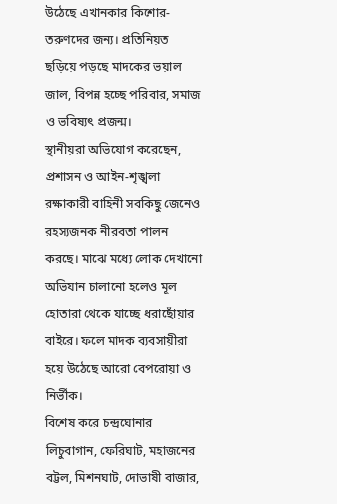উঠেছে এখানকার কিশোর-তরুণদের জন্য। প্রতিনিয়ত ছড়িয়ে পড়ছে মাদকের ভয়াল জাল, বিপন্ন হচ্ছে পরিবার, সমাজ ও ভবিষ্যৎ প্রজন্ম।
স্থানীয়রা অভিযোগ করেছেন, প্রশাসন ও আইন-শৃঙ্খলা রক্ষাকারী বাহিনী সবকিছু জেনেও রহস্যজনক নীরবতা পালন করছে। মাঝে মধ্যে লোক দেখানো অভিযান চালানো হলেও মূল হোতারা থেকে যাচ্ছে ধরাছোঁয়ার বাইরে। ফলে মাদক ব্যবসায়ীরা হয়ে উঠেছে আরো বেপরোয়া ও নির্ভীক।
বিশেষ করে চন্দ্রঘোনার লিচুবাগান, ফেরিঘাট, মহাজনের বট্টল, মিশনঘাট, দোভাষী বাজার,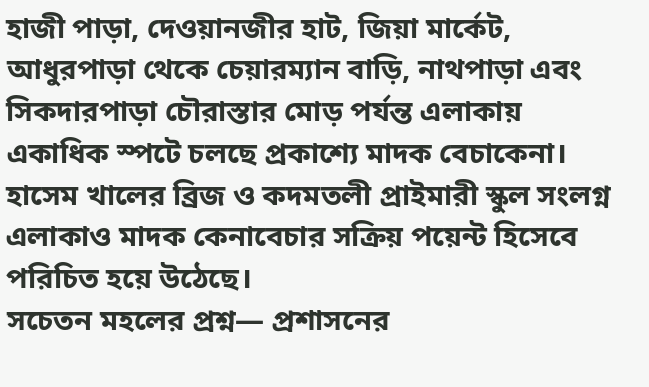হাজী পাড়া, দেওয়ানজীর হাট, জিয়া মার্কেট, আধুরপাড়া থেকে চেয়ারম্যান বাড়ি, নাথপাড়া এবং সিকদারপাড়া চৌরাস্তার মোড় পর্যন্ত এলাকায় একাধিক স্পটে চলছে প্রকাশ্যে মাদক বেচাকেনা।
হাসেম খালের ব্রিজ ও কদমতলী প্রাইমারী স্কুল সংলগ্ন এলাকাও মাদক কেনাবেচার সক্রিয় পয়েন্ট হিসেবে পরিচিত হয়ে উঠেছে।
সচেতন মহলের প্রশ্ন— প্রশাসনের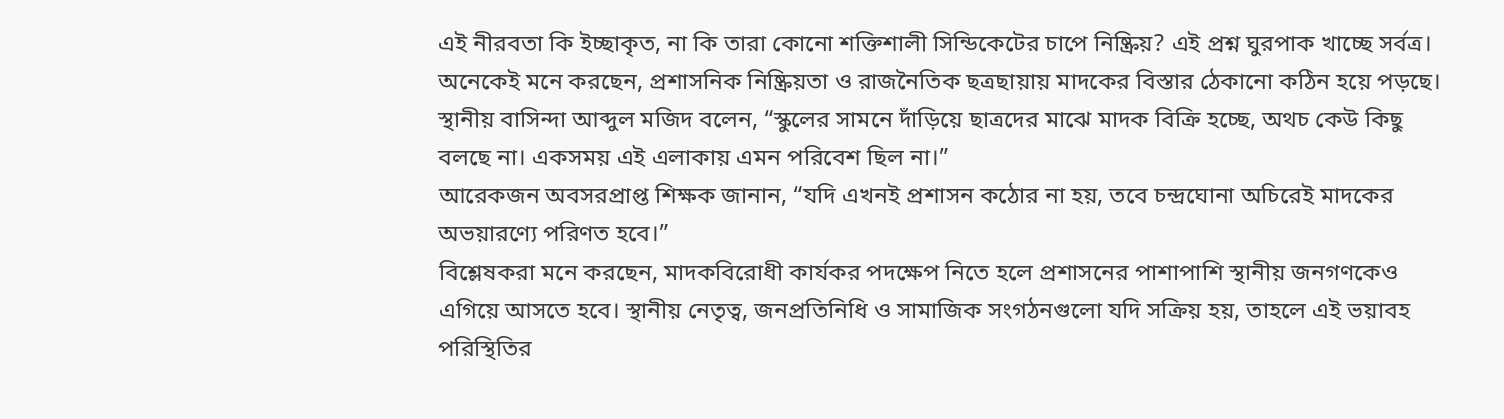এই নীরবতা কি ইচ্ছাকৃত, না কি তারা কোনো শক্তিশালী সিন্ডিকেটের চাপে নিষ্ক্রিয়? এই প্রশ্ন ঘুরপাক খাচ্ছে সর্বত্র। অনেকেই মনে করছেন, প্রশাসনিক নিষ্ক্রিয়তা ও রাজনৈতিক ছত্রছায়ায় মাদকের বিস্তার ঠেকানো কঠিন হয়ে পড়ছে।
স্থানীয় বাসিন্দা আব্দুল মজিদ বলেন, “স্কুলের সামনে দাঁড়িয়ে ছাত্রদের মাঝে মাদক বিক্রি হচ্ছে, অথচ কেউ কিছু বলছে না। একসময় এই এলাকায় এমন পরিবেশ ছিল না।”
আরেকজন অবসরপ্রাপ্ত শিক্ষক জানান, “যদি এখনই প্রশাসন কঠোর না হয়, তবে চন্দ্রঘোনা অচিরেই মাদকের অভয়ারণ্যে পরিণত হবে।”
বিশ্লেষকরা মনে করছেন, মাদকবিরোধী কার্যকর পদক্ষেপ নিতে হলে প্রশাসনের পাশাপাশি স্থানীয় জনগণকেও এগিয়ে আসতে হবে। স্থানীয় নেতৃত্ব, জনপ্রতিনিধি ও সামাজিক সংগঠনগুলো যদি সক্রিয় হয়, তাহলে এই ভয়াবহ পরিস্থিতির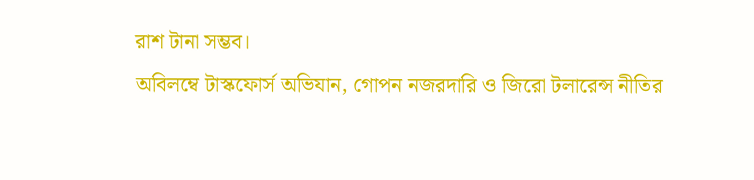রাশ টানা সম্ভব।
অবিলম্বে টাস্কফোর্স অভিযান, গোপন নজরদারি ও জিরো টলারেন্স নীতির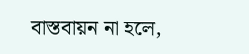বাস্তবায়ন না হলে,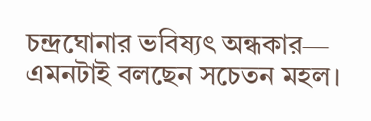চন্দ্রঘোনার ভবিষ্যৎ অন্ধকার— এমনটাই বলছেন সচেতন মহল।